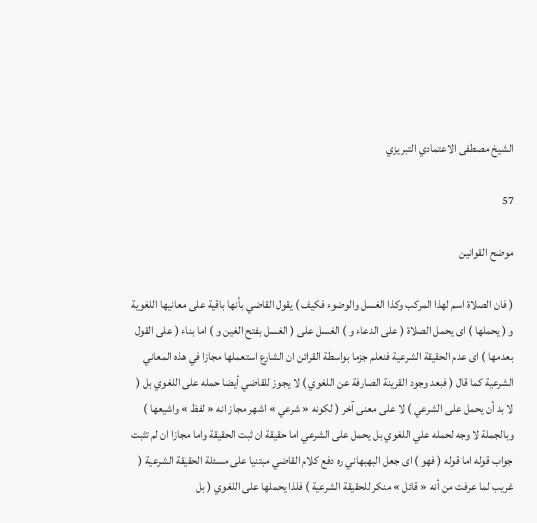الشيخ مصطفى الاعتمادي التبريزي

57

موضح القوانين

( فان الصلاة اسم لهذا المركب وكذا الغسل والوضوء فكيف ) يقول القاضي بأنها باقية على معانيها اللغوية و ( يحملها ) اى يحمل الصلاة ( على الدعاء و ) الغسل على ( الغسل بفتح الغين و ) اما بناء ( على القول بعدمها ) اى عدم الحقيقة الشرعية فنعلم جزما بواسطة القرائن ان الشارع استعملها مجازا في هذه المعاني الشرعية كما قال ( فبعد وجود القرينة الصارفة عن اللغوي ) لا يجوز للقاضي أيضا حمله على اللغوي بل ( لا بد أن يحمل على الشرعي ) لا على معنى آخر ( لكونه « شرعي » اشهر مجاز انه « لفظ » واشيعها ) وبالجملة لا وجه لحمله علي اللغوي بل يحمل على الشرعي اما حقيقة ان ثبت الحقيقة واما مجازا ان لم تثبت جواب قوله اما قوله ( فهو ) اى جعل البهبهاني ره دفع كلام القاضي مبتنيا على مسئلة الحقيقة الشرعية ( غريب لما عرفت من أنه « قائل » منكر للحقيقة الشرعية ) فلذا يحملها على اللغوي ( بل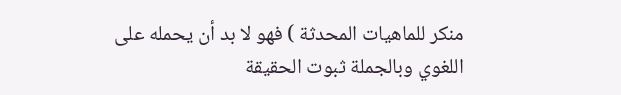منكر للماهيات المحدثة ) فهو لا بد أن يحمله على اللغوي وبالجملة ثبوت الحقيقة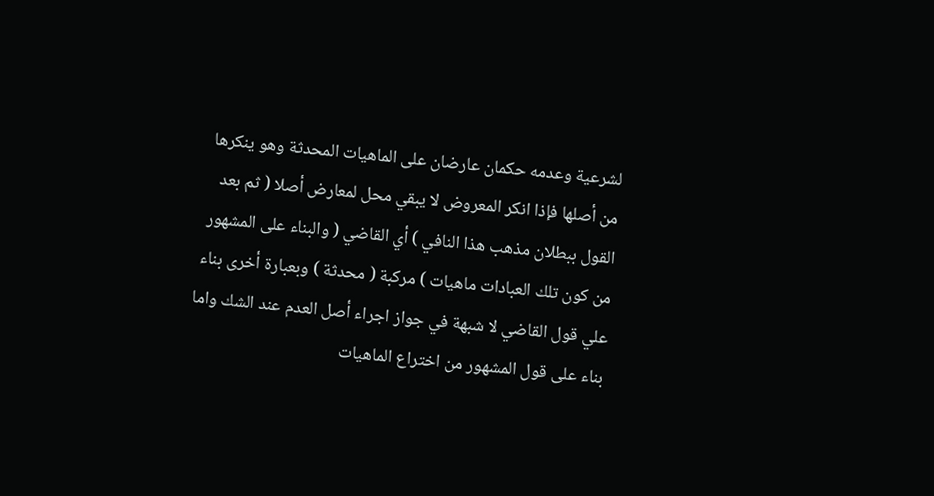لشرعية وعدمه حكمان عارضان على الماهيات المحدثة وهو ينكرها من أصلها فإذا انكر المعروض لا يبقي محل لمعارض أصلا ( ثم بعد القول ببطلان مذهب هذا النافي ) أي القاضي ( والبناء على المشهور من كون تلك العبادات ماهيات ) مركبة ( محدثة ) وبعبارة أخرى بناء علي قول القاضي لا شبهة في جواز اجراء أصل العدم عند الشك واما بناء على قول المشهور من اختراع الماهيات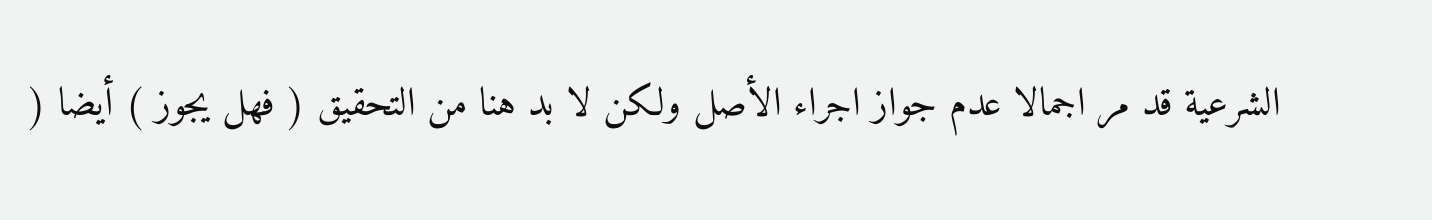الشرعية قد مر اجمالا عدم جواز اجراء الأصل ولكن لا بد هنا من التحقيق ( فهل يجوز ) أيضا (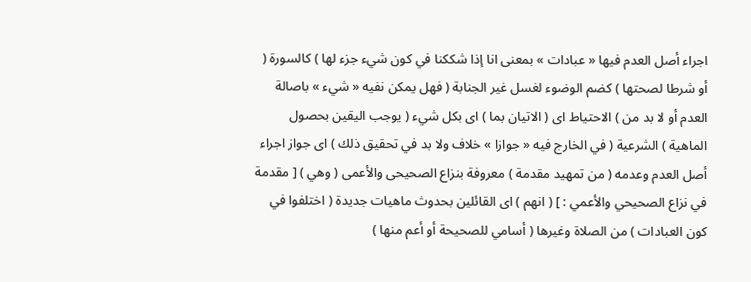اجراء أصل العدم فيها « عبادات » بمعنى انا إذا شككنا في كون شيء جزء لها ) كالسورة ( أو شرطا لصحتها ) كضم الوضوء لغسل غير الجنابة ( فهل يمكن نفيه « شيء » باصالة العدم أو لا بد من ) الاحتياط اى ( الاتيان بما ) اى بكل شيء ( يوجب اليقين بحصول الماهية ) الشرعية ( في الخارج فيه « جوازا » خلاف ولا بد في تحقيق ذلك ) اى جواز اجراء أصل العدم وعدمه ( من تمهيد مقدمة ) معروفة بنزاع الصحيحى والأعمى ( وهي ) [ مقدمة في نزاع الصحيحي والأعمي : ] ( انهم ) اى القائلين بحدوث ماهيات جديدة ( اختلفوا في كون العبادات ) من الصلاة وغيرها ( أسامي للصحيحة أو أعم منها )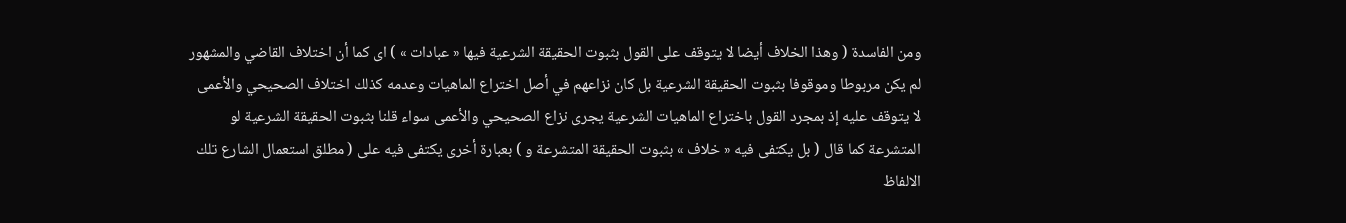ومن الفاسدة ( وهذا الخلاف أيضا لا يتوقف على القول بثبوت الحقيقة الشرعية فيها « عبادات » ) اى كما أن اختلاف القاضي والمشهور لم يكن مربوطا وموقوفا بثبوت الحقيقة الشرعية بل كان نزاعهم في أصل اختراع الماهيات وعدمه كذلك اختلاف الصحيحي والأعمى لا يتوقف عليه إذ بمجرد القول باختراع الماهيات الشرعية يجرى نزاع الصحيحي والأعمى سواء قلنا بثبوت الحقيقة الشرعية لو المتشرعة كما قال ( بل يكتفى فيه « خلاف » بثبوت الحقيقة المتشرعة و ) بعبارة أخرى يكتفى فيه على ( مطلق استعمال الشارع تلك الالفاظ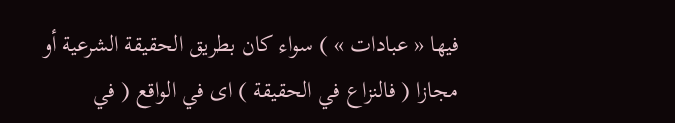فيها « عبادات » ) سواء كان بطريق الحقيقة الشرعية أو مجازا ( فالنزاع في الحقيقة ) اى في الواقع ( في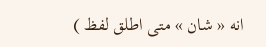انه « شان » متى اطلق لفظ )